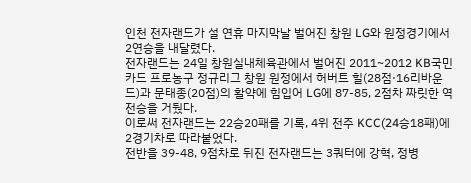인천 전자랜드가 설 연휴 마지막날 벌어진 창원 LG와 원정경기에서 2연승을 내달렸다.
전자랜드는 24일 창원실내체육관에서 벌어진 2011~2012 KB국민카드 프로농구 정규리그 창원 원정에서 허버트 힐(28점·16리바운드)과 문태종(20점)의 활약에 힘입어 LG에 87-85, 2점차 짜릿한 역전승을 거뒀다.
이로써 전자랜드는 22승20패를 기록, 4위 전주 KCC(24승18패)에 2경기차로 따라붙었다.
전반을 39-48, 9점차로 뒤진 전자랜드는 3쿼터에 강혁, 정병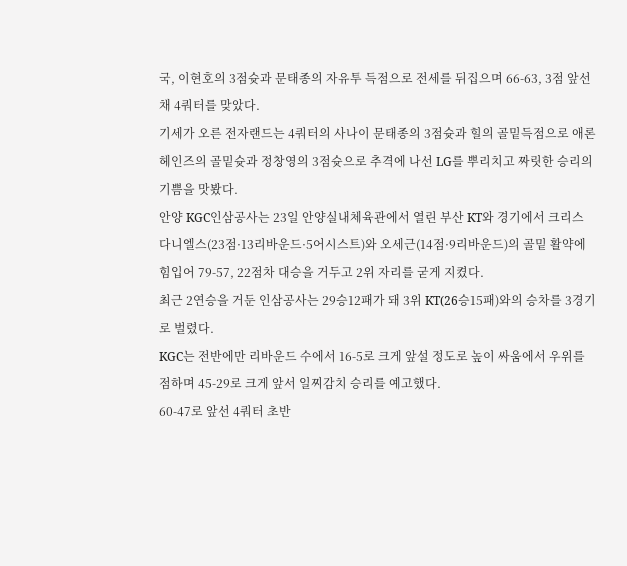국, 이현호의 3점슛과 문태종의 자유투 득점으로 전세를 뒤집으며 66-63, 3점 앞선 채 4쿼터를 맞았다.
기세가 오른 전자랜드는 4쿼터의 사나이 문태종의 3점슛과 힐의 골밑득점으로 애론 헤인즈의 골밑슛과 정창영의 3점슛으로 추격에 나선 LG를 뿌리치고 짜릿한 승리의 기쁨을 맛봤다.
안양 KGC인삼공사는 23일 안양실내체육관에서 열린 부산 KT와 경기에서 크리스 다니엘스(23점·13리바운드·5어시스트)와 오세근(14점·9리바운드)의 골밑 활약에 힘입어 79-57, 22점차 대승을 거두고 2위 자리를 굳게 지켰다.
최근 2연승을 거둔 인삼공사는 29승12패가 돼 3위 KT(26승15패)와의 승차를 3경기로 벌렸다.
KGC는 전반에만 리바운드 수에서 16-5로 크게 앞설 정도로 높이 싸움에서 우위를 점하며 45-29로 크게 앞서 일찌감치 승리를 예고했다.
60-47로 앞선 4쿼터 초반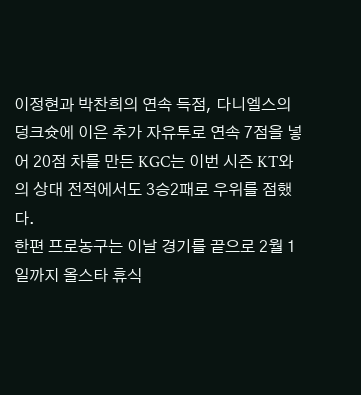이정현과 박찬희의 연속 득점, 다니엘스의 덩크슛에 이은 추가 자유투로 연속 7점을 넣어 20점 차를 만든 KGC는 이번 시즌 KT와의 상대 전적에서도 3승2패로 우위를 점했다.
한편 프로농구는 이날 경기를 끝으로 2월 1일까지 올스타 휴식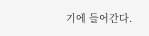기에 들어간다.